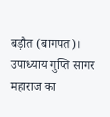बड़ौत (बागपत)। उपाध्याय गुप्ति सागर महाराज का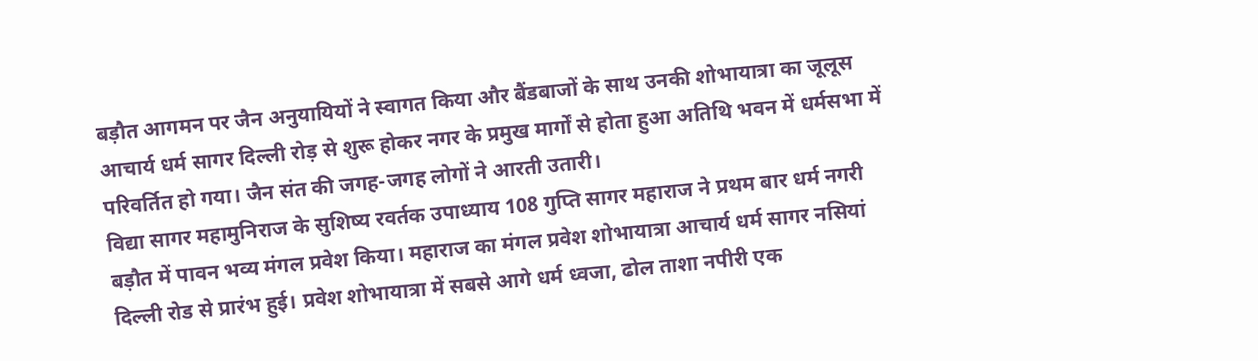बड़ौत आगमन पर जैन अनुयायियों ने स्वागत किया और बैंडबाजों के साथ उनकी शोभायात्रा का जूलूस आचार्य धर्म सागर दिल्ली रोड़ से शुरू होकर नगर के प्रमुख मार्गों से होता हुआ अतिथि भवन में धर्मसभा में परिवर्तित हो गया। जैन संत की जगह-जगह लोगों ने आरती उतारी।
विद्या सागर महामुनिराज के सुशिष्य रवर्तक उपाध्याय 108 गुप्ति सागर महाराज ने प्रथम बार धर्म नगरी बड़ौत में पावन भव्य मंगल प्रवेश किया। महाराज का मंगल प्रवेश शोभायात्रा आचार्य धर्म सागर नसियां दिल्ली रोड से प्रारंभ हुई। प्रवेश शोभायात्रा में सबसे आगे धर्म ध्वजा, ढोल ताशा नपीरी एक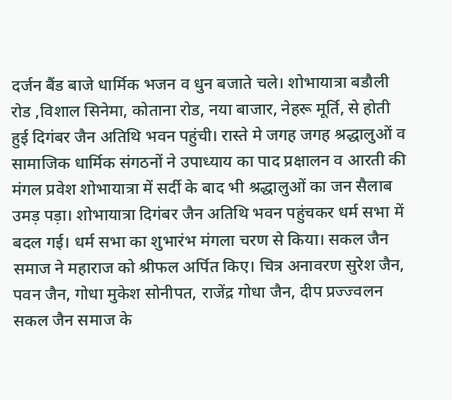दर्जन बैंड बाजे धार्मिक भजन व धुन बजाते चले। शोभायात्रा बडौली रोड ,विशाल सिनेमा, कोताना रोड, नया बाजार, नेहरू मूर्ति, से होती हुई दिगंबर जैन अतिथि भवन पहुंची। रास्ते मे जगह जगह श्रद्धालुओं व सामाजिक धार्मिक संगठनों ने उपाध्याय का पाद प्रक्षालन व आरती की मंगल प्रवेश शोभायात्रा में सर्दी के बाद भी श्रद्धालुओं का जन सैलाब उमड़ पड़ा। शोभायात्रा दिगंबर जैन अतिथि भवन पहुंचकर धर्म सभा में बदल गई। धर्म सभा का शुभारंभ मंगला चरण से किया। सकल जैन समाज ने महाराज को श्रीफल अर्पित किए। चित्र अनावरण सुरेश जैन, पवन जैन, गोधा मुकेश सोनीपत, राजेंद्र गोधा जैन, दीप प्रज्ज्वलन सकल जैन समाज के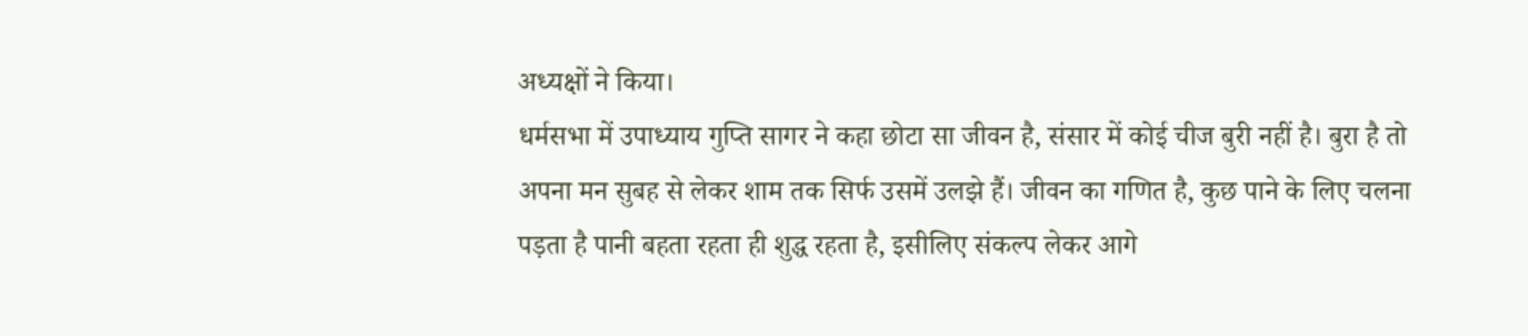अध्यक्षों ने किया।
धर्मसभा में उपाध्याय गुप्ति सागर ने कहा छोटा सा जीवन है, संसार में कोई चीज बुरी नहीं है। बुरा है तो अपना मन सुबह से लेकर शाम तक सिर्फ उसमें उलझे हैं। जीवन का गणित है, कुछ पाने के लिए चलना पड़ता है पानी बहता रहता ही शुद्ध रहता है, इसीलिए संकल्प लेकर आगे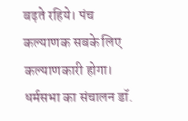बढ़ते रहिये। पंच कल्याणक सबके लिए कल्याणकारी होगा। धर्मसभा का संचालन डॉ.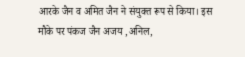आरके जैन व अमित जैन ने संयुक्त रूप से किया। इस मौके पर पंकज जैन अजय ,अनिल,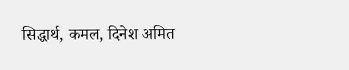सिद्धार्थ, कमल, दिनेश अमित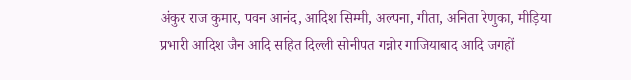अंकुर राज कुमार, पवन आनंद, आदिश सिम्मी, अल्पना, गीता, अनिता रेणुका, मीड़िया प्रभारी आदिश जैन आदि सहित दिल्ली सोनीपत गन्नोर गाजियाबाद आदि जगहों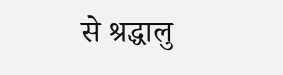से श्रद्धालु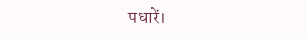पधारें।